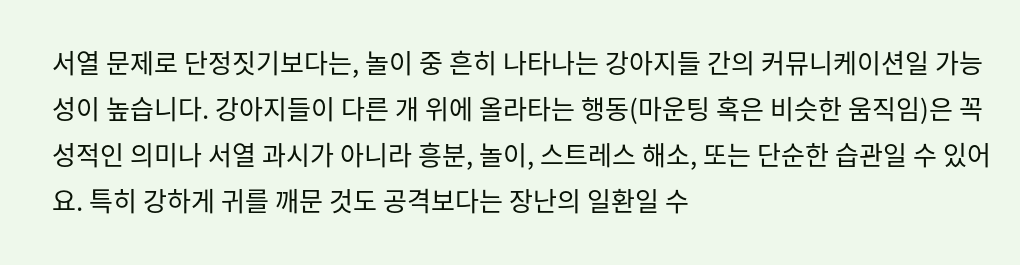서열 문제로 단정짓기보다는, 놀이 중 흔히 나타나는 강아지들 간의 커뮤니케이션일 가능성이 높습니다. 강아지들이 다른 개 위에 올라타는 행동(마운팅 혹은 비슷한 움직임)은 꼭 성적인 의미나 서열 과시가 아니라 흥분, 놀이, 스트레스 해소, 또는 단순한 습관일 수 있어요. 특히 강하게 귀를 깨문 것도 공격보다는 장난의 일환일 수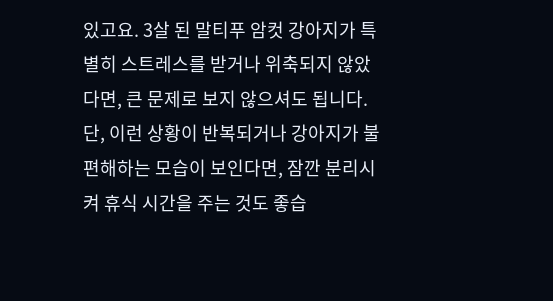있고요. 3살 된 말티푸 암컷 강아지가 특별히 스트레스를 받거나 위축되지 않았다면, 큰 문제로 보지 않으셔도 됩니다. 단, 이런 상황이 반복되거나 강아지가 불편해하는 모습이 보인다면, 잠깐 분리시켜 휴식 시간을 주는 것도 좋습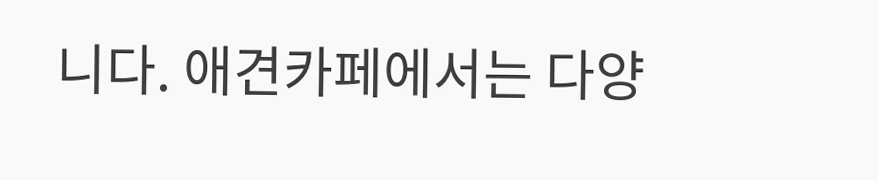니다. 애견카페에서는 다양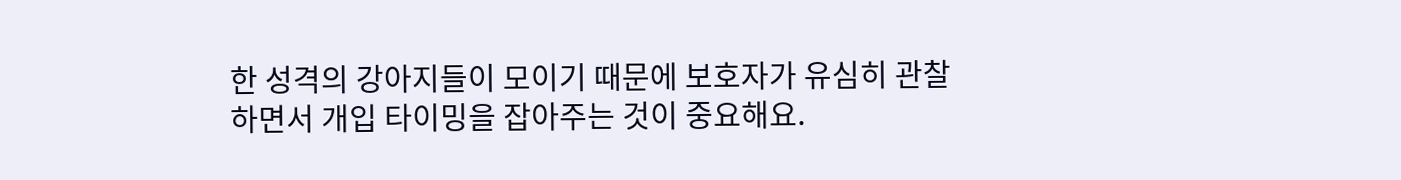한 성격의 강아지들이 모이기 때문에 보호자가 유심히 관찰하면서 개입 타이밍을 잡아주는 것이 중요해요.